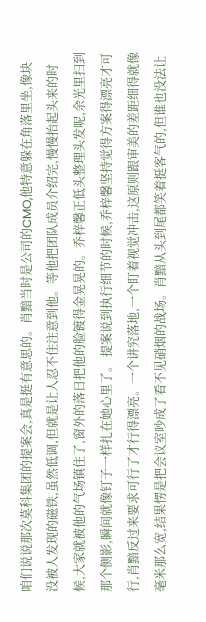咱们说说那次莫科集团的提案会,真是挺有意思的。肖黯当时是公司的CMO,他特意躲在角落里坐,像块没被人发现的磁铁,虽然低调,但就是让人忍不住注意到他。等他把团队成员介绍完,慢慢抬起头来的时候,大家就被他的气场镇住了,窗外的落日把他的脸镀得金晃晃的。乔梓馨正低头整理头发呢,余光里扫到那个侧影,瞬间就像钉子一样扎在她心里了。 提案说到执行细节的时候,乔梓馨坚持觉得方案得漂亮才可行,肖黯反过来要求可行了才行得漂亮。一个讲究落地,一个盯着视觉冲击,这原则跟审美的差距细得就像毫米那么宽,结果愣是把会议室吵成了看不见硝烟的战场。肖黯从头到尾都笑着挺客气的,但谁也没法让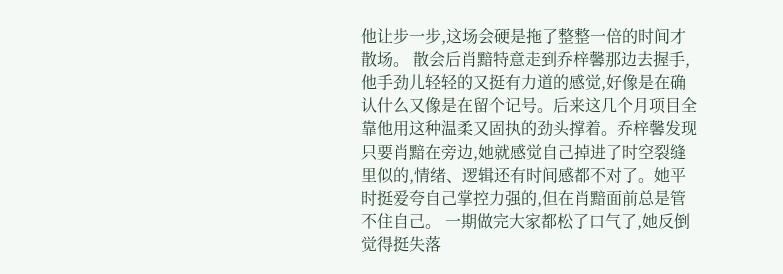他让步一步,这场会硬是拖了整整一倍的时间才散场。 散会后肖黯特意走到乔梓馨那边去握手,他手劲儿轻轻的又挺有力道的感觉,好像是在确认什么又像是在留个记号。后来这几个月项目全靠他用这种温柔又固执的劲头撑着。乔梓馨发现只要肖黯在旁边,她就感觉自己掉进了时空裂缝里似的,情绪、逻辑还有时间感都不对了。她平时挺爱夸自己掌控力强的,但在肖黯面前总是管不住自己。 一期做完大家都松了口气了,她反倒觉得挺失落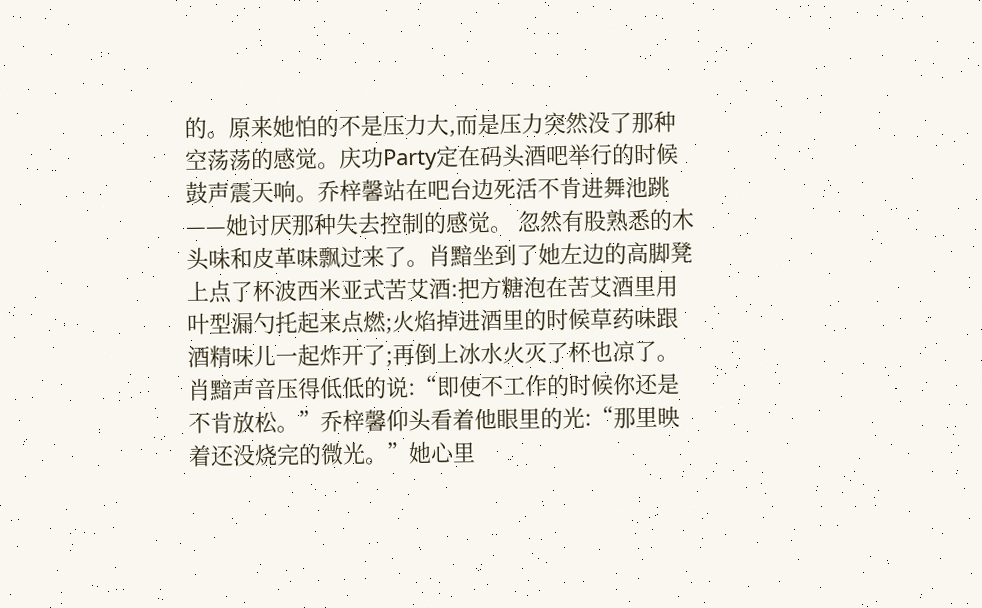的。原来她怕的不是压力大,而是压力突然没了那种空荡荡的感觉。庆功Party定在码头酒吧举行的时候鼓声震天响。乔梓馨站在吧台边死活不肯进舞池跳——她讨厌那种失去控制的感觉。 忽然有股熟悉的木头味和皮革味飘过来了。肖黯坐到了她左边的高脚凳上点了杯波西米亚式苦艾酒:把方糖泡在苦艾酒里用叶型漏勺托起来点燃;火焰掉进酒里的时候草药味跟酒精味儿一起炸开了;再倒上冰水火灭了杯也凉了。 肖黯声音压得低低的说:“即使不工作的时候你还是不肯放松。”乔梓馨仰头看着他眼里的光:“那里映着还没烧完的微光。”她心里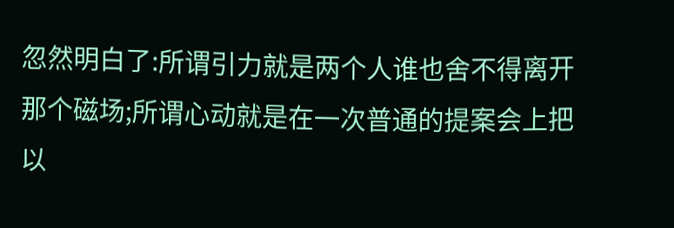忽然明白了:所谓引力就是两个人谁也舍不得离开那个磁场;所谓心动就是在一次普通的提案会上把以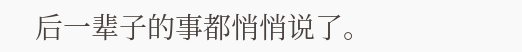后一辈子的事都悄悄说了。